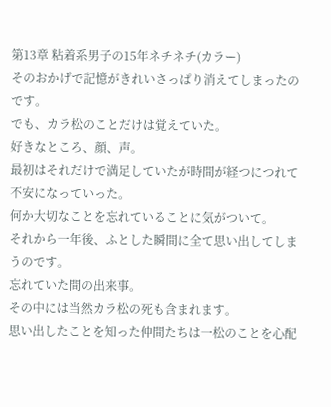第13章 粘着系男子の15年ネチネチ(カラー)
そのおかげで記憶がきれいさっぱり消えてしまったのです。
でも、カラ松のことだけは覚えていた。
好きなところ、顔、声。
最初はそれだけで満足していたが時間が経つにつれて不安になっていった。
何か大切なことを忘れていることに気がついて。
それから一年後、ふとした瞬間に全て思い出してしまうのです。
忘れていた間の出来事。
その中には当然カラ松の死も含まれます。
思い出したことを知った仲間たちは一松のことを心配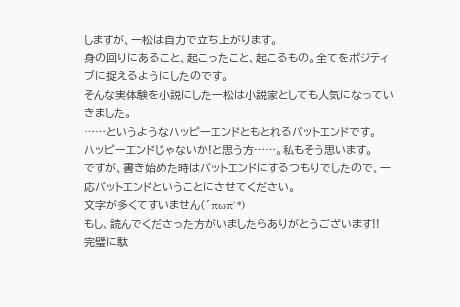しますが、一松は自力で立ち上がります。
身の回りにあること、起こったこと、起こるもの。全てをポジティブに捉えるようにしたのです。
そんな実体験を小説にした一松は小説家としても人気になっていきました。
……というようなハッピーエンドともとれるバットエンドです。
ハッピーエンドじゃないか!と思う方……。私もそう思います。
ですが、書き始めた時はバットエンドにするつもりでしたので、一応バットエンドということにさせてください。
文字が多くてすいません(´πωπ`*)
もし、読んでくださった方がいましたらありがとうございます!!
完璧に駄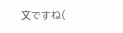文ですね(